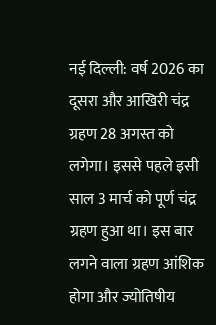नई दिल्ली: वर्ष 2026 का दूसरा और आखिरी चंद्र ग्रहण 28 अगस्त को लगेगा। इससे पहले इसी साल 3 मार्च को पूर्ण चंद्र ग्रहण हुआ था। इस बार लगने वाला ग्रहण आंशिक होगा और ज्योतिषीय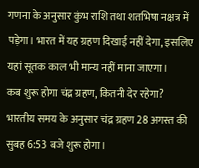गणना के अनुसार कुंभ राशि तथा शतभिषा नक्षत्र में पड़ेगा। भारत में यह ग्रहण दिखाई नहीं देगा, इसलिए यहां सूतक काल भी मान्य नहीं माना जाएगा।
कब शुरू होगा चंद्र ग्रहण, कितनी देर रहेगा?
भारतीय समय के अनुसार चंद्र ग्रहण 28 अगस्त की सुबह 6:53 बजे शुरू होगा।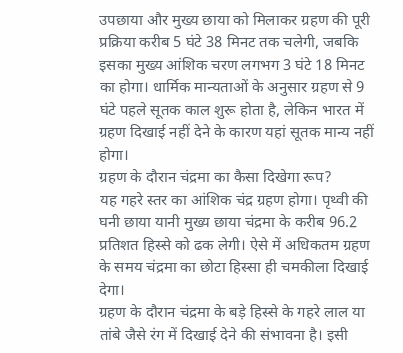उपछाया और मुख्य छाया को मिलाकर ग्रहण की पूरी प्रक्रिया करीब 5 घंटे 38 मिनट तक चलेगी, जबकि इसका मुख्य आंशिक चरण लगभग 3 घंटे 18 मिनट का होगा। धार्मिक मान्यताओं के अनुसार ग्रहण से 9 घंटे पहले सूतक काल शुरू होता है, लेकिन भारत में ग्रहण दिखाई नहीं देने के कारण यहां सूतक मान्य नहीं होगा।
ग्रहण के दौरान चंद्रमा का कैसा दिखेगा रूप?
यह गहरे स्तर का आंशिक चंद्र ग्रहण होगा। पृथ्वी की घनी छाया यानी मुख्य छाया चंद्रमा के करीब 96.2 प्रतिशत हिस्से को ढक लेगी। ऐसे में अधिकतम ग्रहण के समय चंद्रमा का छोटा हिस्सा ही चमकीला दिखाई देगा।
ग्रहण के दौरान चंद्रमा के बड़े हिस्से के गहरे लाल या तांबे जैसे रंग में दिखाई देने की संभावना है। इसी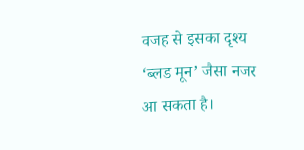वजह से इसका दृश्य ‘ब्लड मून’ जैसा नजर आ सकता है।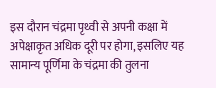इस दौरान चंद्रमा पृथ्वी से अपनी कक्षा में अपेक्षाकृत अधिक दूरी पर होगा, इसलिए यह सामान्य पूर्णिमा के चंद्रमा की तुलना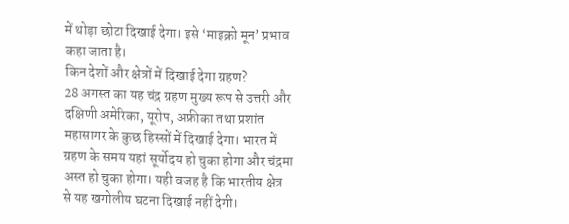में थोड़ा छोटा दिखाई देगा। इसे ‘माइक्रो मून’ प्रभाव कहा जाता है।
किन देशों और क्षेत्रों में दिखाई देगा ग्रहण?
28 अगस्त का यह चंद्र ग्रहण मुख्य रूप से उत्तरी और दक्षिणी अमेरिका, यूरोप, अफ्रीका तथा प्रशांत महासागर के कुछ हिस्सों में दिखाई देगा। भारत में ग्रहण के समय यहां सूर्योदय हो चुका होगा और चंद्रमा अस्त हो चुका होगा। यही वजह है कि भारतीय क्षेत्र से यह खगोलीय घटना दिखाई नहीं देगी।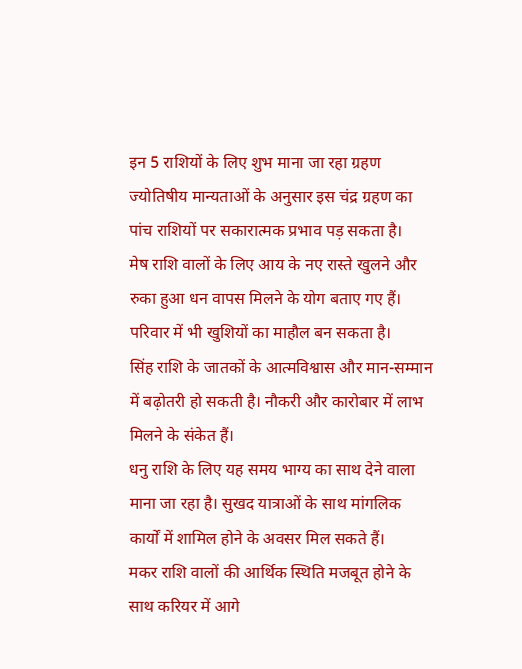इन 5 राशियों के लिए शुभ माना जा रहा ग्रहण
ज्योतिषीय मान्यताओं के अनुसार इस चंद्र ग्रहण का पांच राशियों पर सकारात्मक प्रभाव पड़ सकता है।
मेष राशि वालों के लिए आय के नए रास्ते खुलने और रुका हुआ धन वापस मिलने के योग बताए गए हैं। परिवार में भी खुशियों का माहौल बन सकता है।
सिंह राशि के जातकों के आत्मविश्वास और मान-सम्मान में बढ़ोतरी हो सकती है। नौकरी और कारोबार में लाभ मिलने के संकेत हैं।
धनु राशि के लिए यह समय भाग्य का साथ देने वाला माना जा रहा है। सुखद यात्राओं के साथ मांगलिक कार्यों में शामिल होने के अवसर मिल सकते हैं।
मकर राशि वालों की आर्थिक स्थिति मजबूत होने के साथ करियर में आगे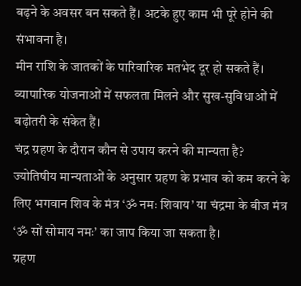बढ़ने के अवसर बन सकते हैं। अटके हुए काम भी पूरे होने की संभावना है।
मीन राशि के जातकों के पारिवारिक मतभेद दूर हो सकते हैं। व्यापारिक योजनाओं में सफलता मिलने और सुख-सुविधाओं में बढ़ोतरी के संकेत हैं।
चंद्र ग्रहण के दौरान कौन से उपाय करने की मान्यता है?
ज्योतिषीय मान्यताओं के अनुसार ग्रहण के प्रभाव को कम करने के लिए भगवान शिव के मंत्र ‘ॐ नमः शिवाय’ या चंद्रमा के बीज मंत्र ‘ॐ सों सोमाय नमः’ का जाप किया जा सकता है।
ग्रहण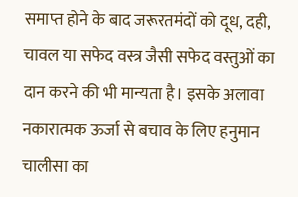समाप्त होने के बाद जरूरतमंदों को दूध, दही, चावल या सफेद वस्त्र जैसी सफेद वस्तुओं का दान करने की भी मान्यता है। इसके अलावा नकारात्मक ऊर्जा से बचाव के लिए हनुमान चालीसा का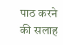पाठ करने की सलाह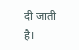दी जाती है।